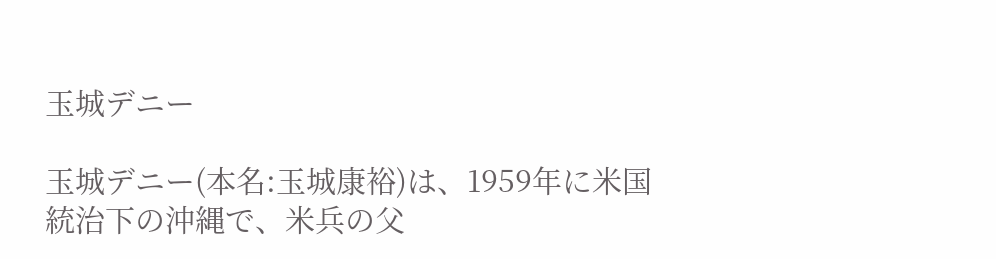玉城デニー

玉城デニー(本名:玉城康裕)は、1959年に米国統治下の沖縄で、米兵の父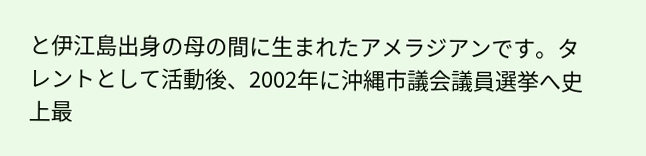と伊江島出身の母の間に生まれたアメラジアンです。タレントとして活動後、2002年に沖縄市議会議員選挙へ史上最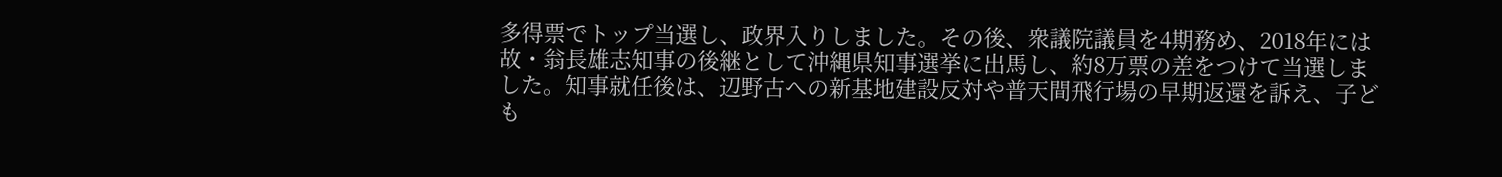多得票でトップ当選し、政界入りしました。その後、衆議院議員を4期務め、2018年には故・翁長雄志知事の後継として沖縄県知事選挙に出馬し、約8万票の差をつけて当選しました。知事就任後は、辺野古への新基地建設反対や普天間飛行場の早期返還を訴え、子ども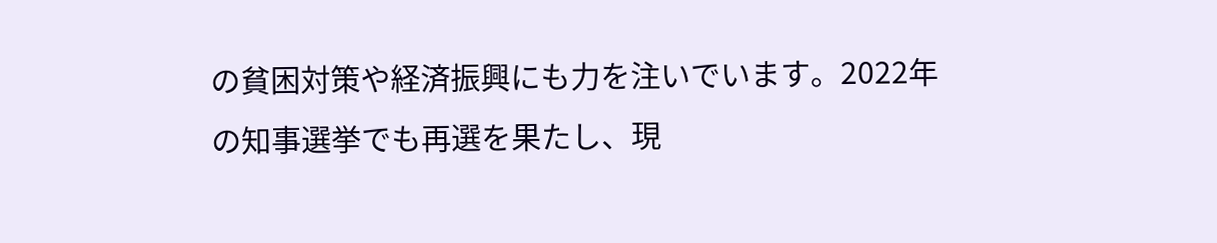の貧困対策や経済振興にも力を注いでいます。2022年の知事選挙でも再選を果たし、現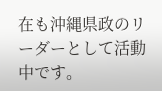在も沖縄県政のリーダーとして活動中です。